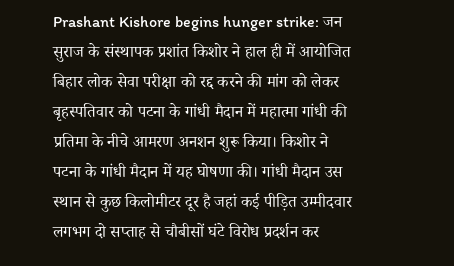Prashant Kishore begins hunger strike: जन सुराज के संस्थापक प्रशांत किशोर ने हाल ही में आयोजित बिहार लोक सेवा परीक्षा को रद्द करने की मांग को लेकर बृहस्पतिवार को पटना के गांधी मैदान में महात्मा गांधी की प्रतिमा के नीचे आमरण अनशन शुरू किया। किशोर ने पटना के गांधी मैदान में यह घोषणा की। गांधी मैदान उस स्थान से कुछ किलोमीटर दूर है जहां कई पीड़ित उम्मीदवार लगभग दो सप्ताह से चौबीसों घंटे विरोध प्रदर्शन कर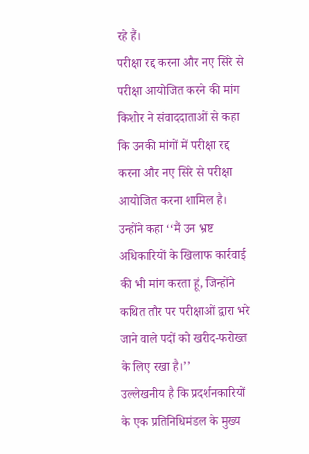रहे हैं।
परीक्षा रद्द करना और नए सिरे से परीक्षा आयोजित करने की मांग
किशोर ने संवाददाताओं से कहा कि उनकी मांगों में परीक्षा रद्द करना और नए सिरे से परीक्षा आयोजित करना शामिल है। उन्होंने कहा ‘‘मैं उन भ्रष्ट अधिकारियों के खिलाफ कार्रवाई की भी मांग करता हूं, जिन्होंने कथित तौर पर परीक्षाओं द्वारा भरे जाने वाले पदों को खरीद-फरोख्त के लिए रखा है।’’
उल्लेखनीय है कि प्रदर्शनकारियों के एक प्रतिनिधिमंडल के मुख्य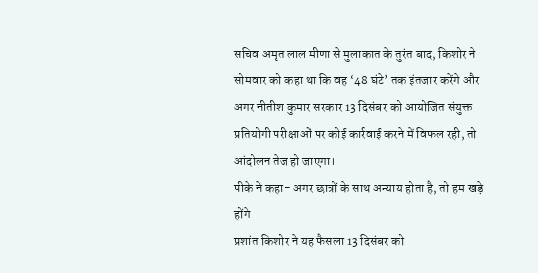सचिव अमृत लाल मीणा से मुलाकात के तुरंत बाद, किशोर ने सोमवार को कहा था कि वह ‘48 घंटे’ तक इंतजार करेंगे और अगर नीतीश कुमार सरकार 13 दिसंबर को आयोजित संयुक्त प्रतियोगी परीक्षाओं पर कोई कार्रवाई करने में विफल रही, तो आंदोलन तेज हो जाएगा।
पीके ने कहा- अगर छात्रों के साथ अन्याय होता है, तो हम खड़े होंगे
प्रशांत किशोर ने यह फैसला 13 दिसंबर को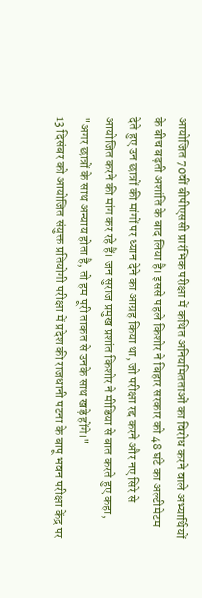आयोजित 70वीं बीपीएससी प्रारंभिक परीक्षा में कथित अनियमितताओं का विरोध करने वाले अभ्यार्थियों के बीच बढ़ती अशांति के बाद लिया है। इससे पहले किशोर ने बिहार सरकार को 48 घंटे का अल्टीमेटम देते हुए उन छात्रों की मांगों पर ध्यान देने का आग्रह किया था, जो परीक्षा रद्द करने और नए सिरे से आयोजित करने की मांग कर रहे हैं। जन सुराज प्रमुख प्रशांत किशोर ने मीडिया से बात करते हुए कहा, "अगर छात्रों के साथ अन्याय होता है, तो हम पूरी ताकत से उनके साथ खड़े होंगे।"
13 दिसंबर को आयोजित संयुक्त प्रतियोगी परीक्षा में प्रदेश की राजधानी पटना के बापू भवन परीक्षा केंद्र पर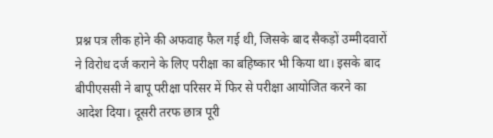प्रश्न पत्र लीक होने की अफवाह फैल गई थी, जिसके बाद सैकड़ों उम्मीदवारों ने विरोध दर्ज कराने के लिए परीक्षा का बहिष्कार भी किया था। इसके बाद बीपीएससी ने बापू परीक्षा परिसर में फिर से परीक्षा आयोजित करने का आदेश दिया। दूसरी तरफ छात्र पूरी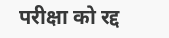परीक्षा को रद्द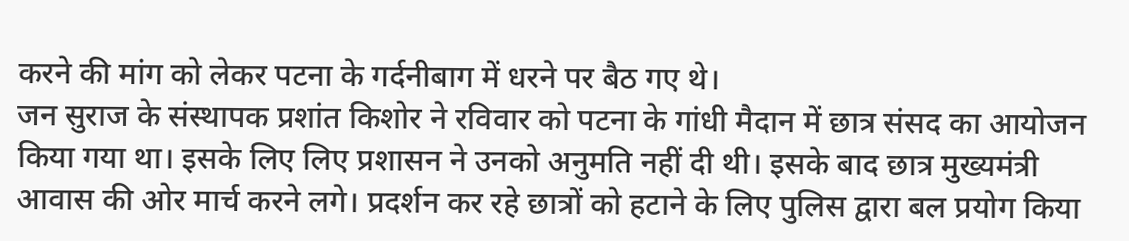करने की मांग को लेकर पटना के गर्दनीबाग में धरने पर बैठ गए थे।
जन सुराज के संस्थापक प्रशांत किशोर ने रविवार को पटना के गांधी मैदान में छात्र संसद का आयोजन किया गया था। इसके लिए लिए प्रशासन ने उनको अनुमति नहीं दी थी। इसके बाद छात्र मुख्यमंत्री आवास की ओर मार्च करने लगे। प्रदर्शन कर रहे छात्रों को हटाने के लिए पुलिस द्वारा बल प्रयोग किया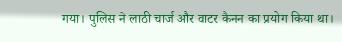गया। पुलिस ने लाठी चार्ज और वाटर कैनन का प्रयोग किया था।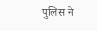पुलिस ने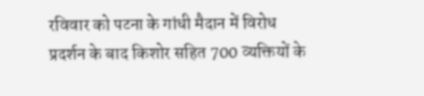रविवार को पटना के गांधी मैदान में विरोध प्रदर्शन के बाद किशोर सहित 700 व्यक्तियों के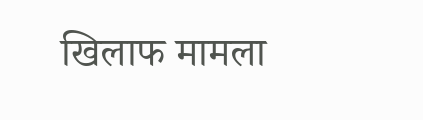खिलाफ मामला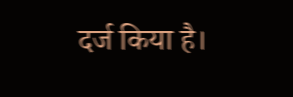दर्ज किया है।